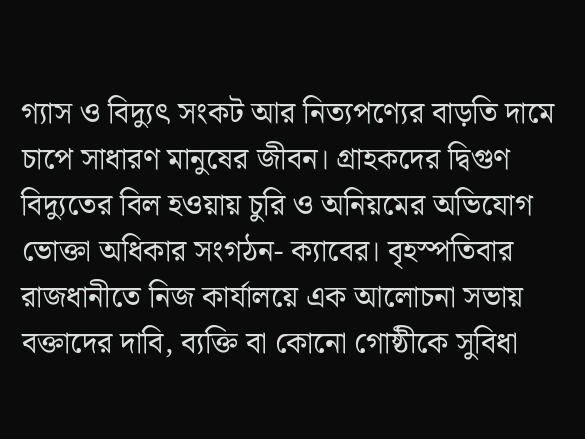গ্যাস ও বিদ্যুৎ সংকট আর নিত্যপণ্যের বাড়তি দামে চাপে সাধারণ মানুষের জীবন। গ্রাহকদের দ্বিগুণ বিদ্যুতের বিল হওয়ায় চুরি ও অনিয়মের অভিযোগ ভোক্তা অধিকার সংগঠন- ক্যাবের। বৃহস্পতিবার রাজধানীতে নিজ কার্যালয়ে এক আলোচনা সভায় বক্তাদের দাবি, ব্যক্তি বা কোনো গোষ্ঠীকে সুবিধা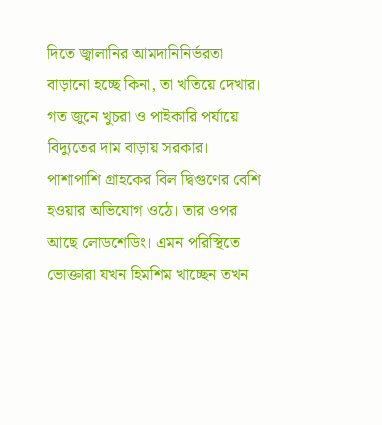দিতে জ্বালানির আমদানিনির্ভরতা বাড়ানো হচ্ছে কিনা, তা খতিয়ে দেখার।
গত জুনে খুচরা ও পাইকারি পর্যায়ে বিদ্যুতের দাম বাড়ায় সরকার। পাশাপাশি গ্রাহকের বিল দ্বিগুণের বেশি হওয়ার অভিযোগ ওঠে। তার ওপর আছে লোডশেডিং। এমন পরিস্থিতে ভোক্তারা যখন হিমশিম খাচ্ছেন তখন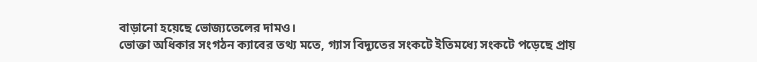বাড়ানো হয়েছে ভোজ্যতেলের দামও।
ভোক্তা অধিকার সংগঠন ক্যাবের তথ্য মতে, গ্যাস বিদ্যুতের সংকটে ইতিমধ্যে সংকটে পড়েছে প্রায়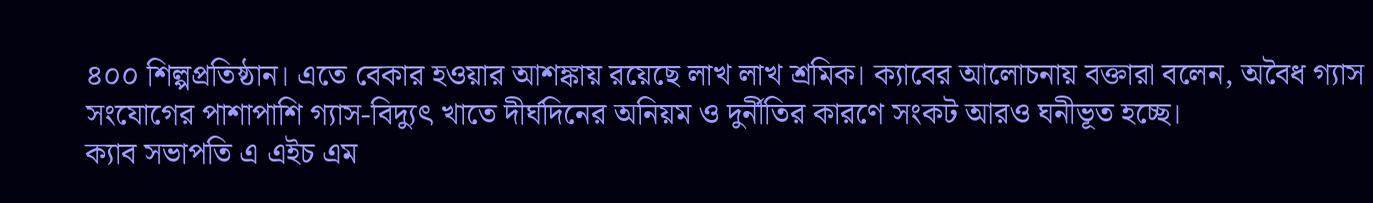৪০০ শিল্পপ্রতিষ্ঠান। এতে বেকার হওয়ার আশঙ্কায় রয়েছে লাখ লাখ শ্রমিক। ক্যাবের আলোচনায় বক্তারা বলেন, অবৈধ গ্যাস সংযোগের পাশাপাশি গ্যাস-বিদ্যুৎ খাতে দীর্ঘদিনের অনিয়ম ও দুর্নীতির কারণে সংকট আরও ঘনীভূত হচ্ছে।
ক্যাব সভাপতি এ এইচ এম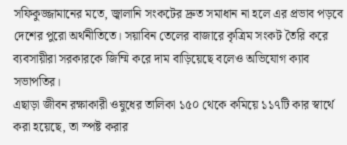সফিকুজ্জামানের মতে, জ্বালানি সংকটের দ্রুত সমাধান না হলে এর প্রভাব পড়বে দেশের পুরো অর্থনীতিতে। সয়াবিন তেলের বাজারে কৃত্রিম সংকট তৈরি করে ব্যবসায়ীরা সরকারকে জিম্মি করে দাম বাড়িয়েছে বলেও অভিযোগ ক্যাব সভাপতির।
এছাড়া জীবন রক্ষাকারী ওষুধের তালিকা ১৫০ থেকে কমিয়ে ১১৭টি কার স্বার্থে করা হয়েছে, তা স্পষ্ট করার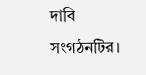দাবি সংগঠনটির।